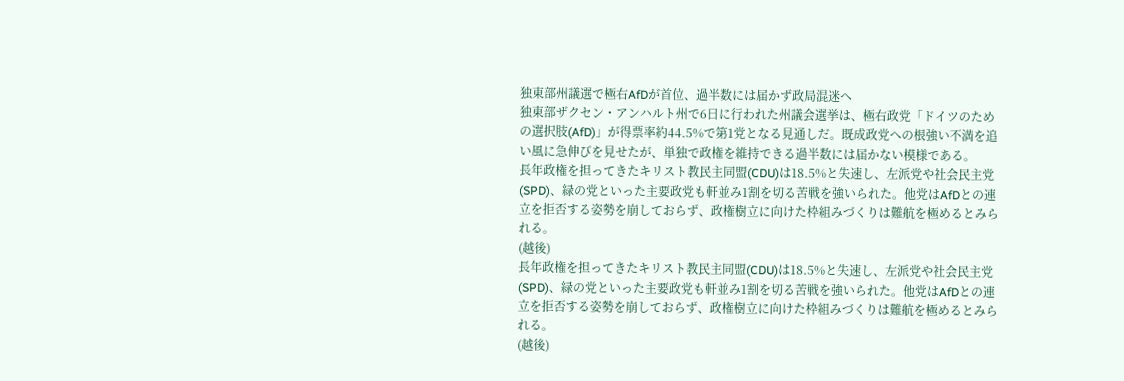独東部州議選で極右AfDが首位、過半数には届かず政局混迷へ
独東部ザクセン・アンハルト州で6日に行われた州議会選挙は、極右政党「ドイツのための選択肢(AfD)」が得票率約44.5%で第1党となる見通しだ。既成政党への根強い不満を追い風に急伸びを見せたが、単独で政権を維持できる過半数には届かない模様である。
長年政権を担ってきたキリスト教民主同盟(CDU)は18.5%と失速し、左派党や社会民主党(SPD)、緑の党といった主要政党も軒並み1割を切る苦戦を強いられた。他党はAfDとの連立を拒否する姿勢を崩しておらず、政権樹立に向けた枠組みづくりは難航を極めるとみられる。
(越後)
長年政権を担ってきたキリスト教民主同盟(CDU)は18.5%と失速し、左派党や社会民主党(SPD)、緑の党といった主要政党も軒並み1割を切る苦戦を強いられた。他党はAfDとの連立を拒否する姿勢を崩しておらず、政権樹立に向けた枠組みづくりは難航を極めるとみられる。
(越後)